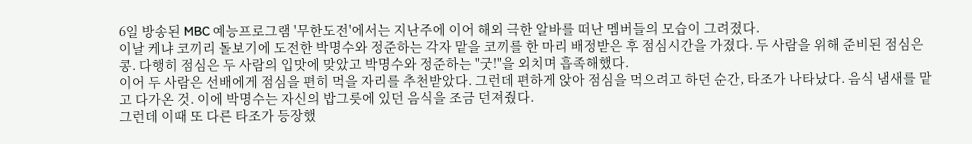6일 방송된 MBC 예능프로그램 '무한도전'에서는 지난주에 이어 해외 극한 알바를 떠난 멤버들의 모습이 그려졌다.
이날 케냐 코끼리 돌보기에 도전한 박명수와 정준하는 각자 맡을 코끼를 한 마리 배정받은 후 점심시간을 가졌다. 두 사람을 위해 준비된 점심은 콩. 다행히 점심은 두 사람의 입맛에 맞았고 박명수와 정준하는 "굿!"을 외치며 흡족해했다.
이어 두 사람은 선배에게 점심을 편히 먹을 자리를 추천받았다. 그런데 편하게 앉아 점심을 먹으려고 하던 순간, 타조가 나타났다. 음식 냄새를 맡고 다가온 것. 이에 박명수는 자신의 밥그릇에 있던 음식을 조금 던져줬다.
그런데 이때 또 다른 타조가 등장했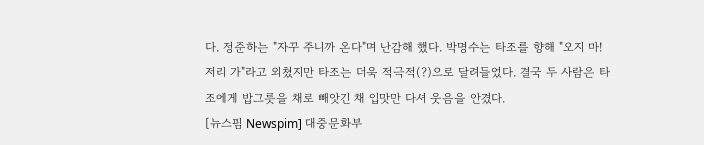다. 정준하는 "자꾸 주니까 온다"며 난감해 했다. 박명수는 타조를 향해 "오지 마! 저리 가"라고 외쳤지만 타조는 더욱 적극적(?)으로 달려들었다. 결국 두 사람은 타조에게 밥그릇을 채로 빼앗긴 채 입맛만 다셔 웃음을 안겼다.
[뉴스핌 Newspim] 대중문화부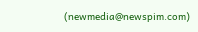(newmedia@newspim.com)